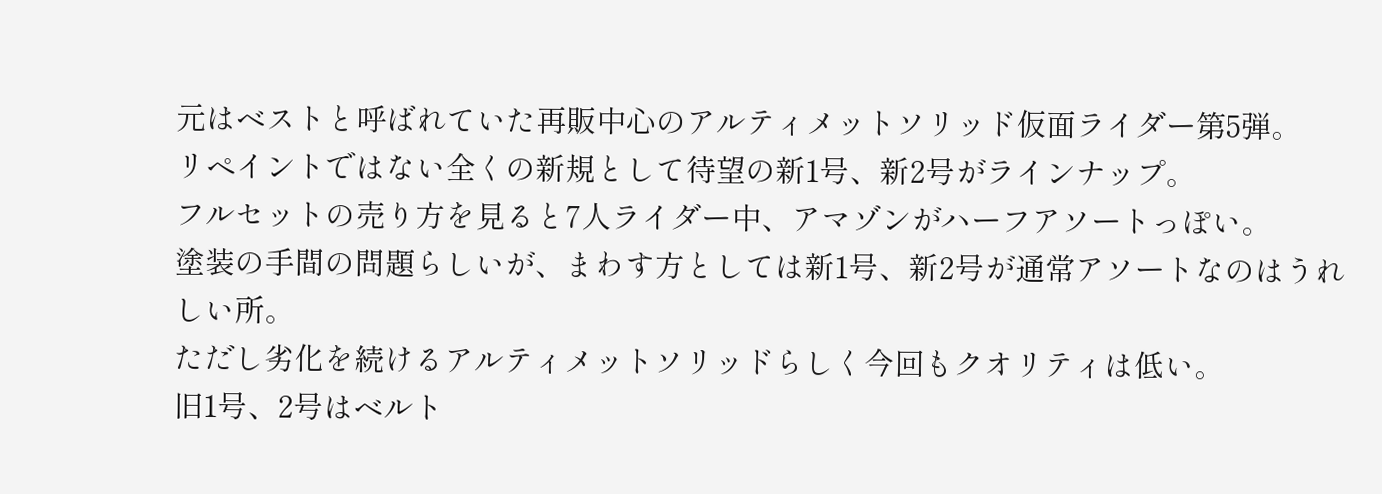元はベストと呼ばれていた再販中心のアルティメットソリッド仮面ライダー第5弾。
リペイントではない全くの新規として待望の新1号、新2号がラインナップ。
フルセットの売り方を見ると7人ライダー中、アマゾンがハーフアソートっぽい。
塗装の手間の問題らしいが、まわす方としては新1号、新2号が通常アソートなのはうれしい所。
ただし劣化を続けるアルティメットソリッドらしく今回もクオリティは低い。
旧1号、2号はベルト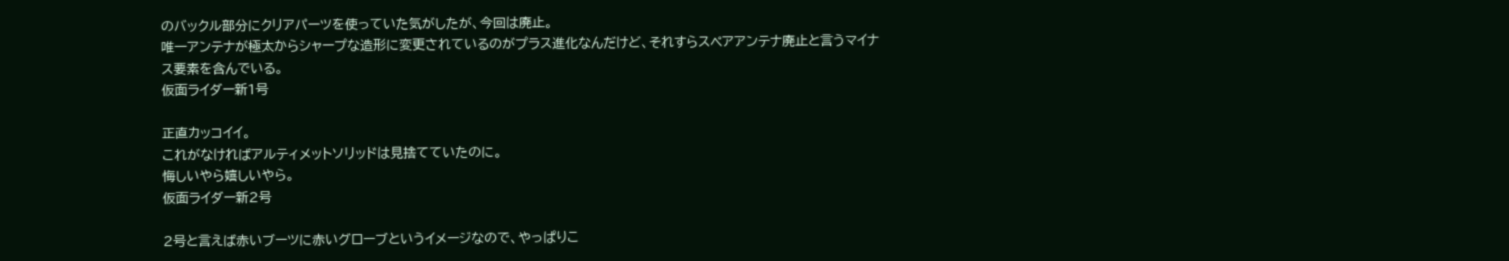のバックル部分にクリアパーツを使っていた気がしたが、今回は廃止。
唯一アンテナが極太からシャープな造形に変更されているのがプラス進化なんだけど、それすらスペアアンテナ廃止と言うマイナス要素を含んでいる。
仮面ライダー新1号

正直カッコイイ。
これがなければアルティメットソリッドは見捨てていたのに。
悔しいやら嬉しいやら。
仮面ライダー新2号

2号と言えば赤いブーツに赤いグローブというイメージなので、やっぱりこ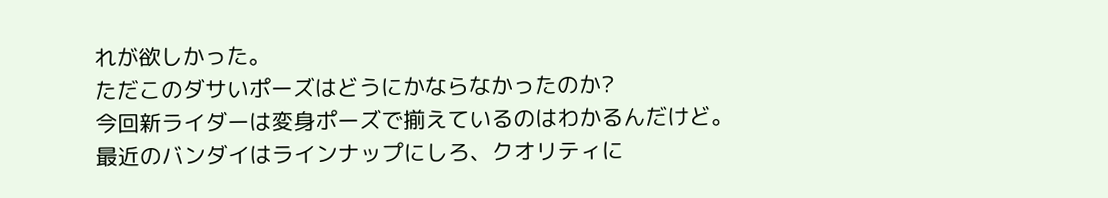れが欲しかった。
ただこのダサいポーズはどうにかならなかったのか?
今回新ライダーは変身ポーズで揃えているのはわかるんだけど。
最近のバンダイはラインナップにしろ、クオリティに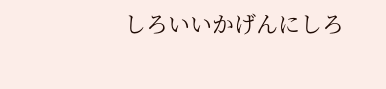しろいいかげんにしろ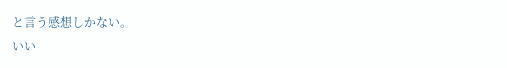と言う感想しかない。
いい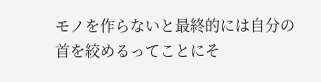モノを作らないと最終的には自分の首を絞めるってことにそ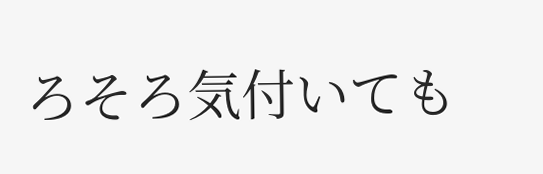ろそろ気付いても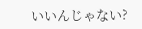いいんじゃない?